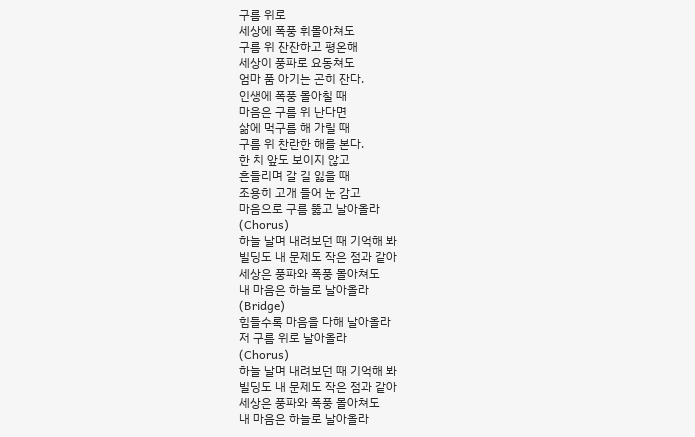구름 위로
세상에 폭풍 휘몰아쳐도
구름 위 잔잔하고 평온해
세상이 풍파로 요동쳐도
엄마 품 아기는 곤히 잔다.
인생에 폭풍 몰아칠 때
마음은 구름 위 난다면
삶에 먹구름 해 가릴 때
구름 위 찬란한 해를 본다.
한 치 앞도 보이지 않고
흔들리며 갈 길 잃을 때
조용히 고개 들어 눈 감고
마음으로 구름 뚫고 날아올라
(Chorus)
하늘 날며 내려보던 때 기억해 봐
빌딩도 내 문제도 작은 점과 같아
세상은 풍파와 폭풍 몰아쳐도
내 마음은 하늘로 날아올라
(Bridge)
힘들수록 마음을 다해 날아올라
저 구름 위로 날아올라
(Chorus)
하늘 날며 내려보던 때 기억해 봐
빌딩도 내 문제도 작은 점과 같아
세상은 풍파와 폭풍 몰아쳐도
내 마음은 하늘로 날아올라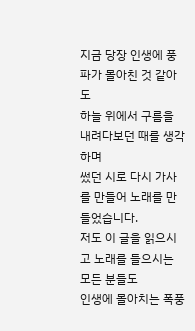지금 당장 인생에 풍파가 몰아친 것 같아도
하늘 위에서 구름을 내려다보던 때를 생각하며
썼던 시로 다시 가사를 만들어 노래를 만들었습니다.
저도 이 글을 읽으시고 노래를 들으시는 모든 분들도
인생에 몰아치는 폭풍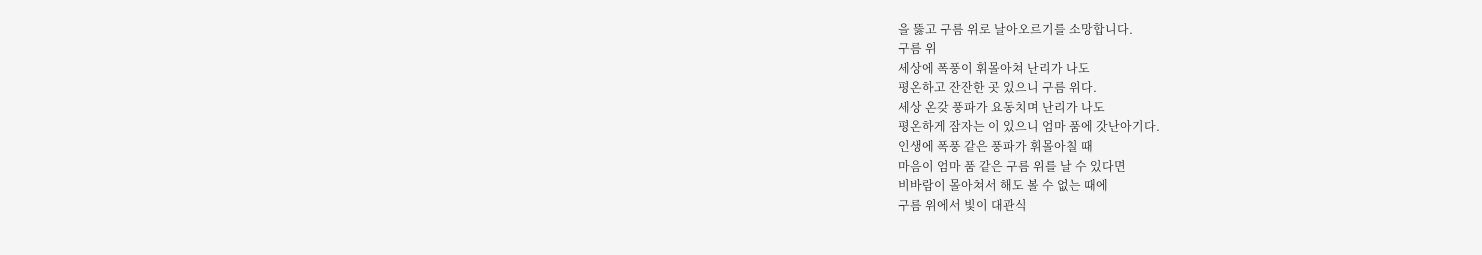을 뚫고 구름 위로 날아오르기를 소망합니다.
구름 위
세상에 폭풍이 휘몰아쳐 난리가 나도
평온하고 잔잔한 곳 있으니 구름 위다.
세상 온갖 풍파가 요동치며 난리가 나도
평온하게 잠자는 이 있으니 엄마 품에 갓난아기다.
인생에 폭풍 같은 풍파가 휘몰아칠 때
마음이 엄마 품 같은 구름 위를 날 수 있다면
비바람이 몰아쳐서 해도 볼 수 없는 때에
구름 위에서 빛이 대관식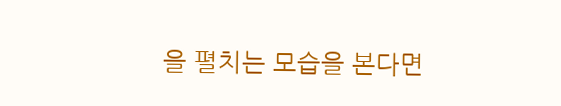을 펼치는 모습을 본다면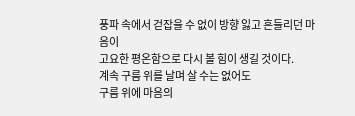풍파 속에서 걷잡을 수 없이 방향 잃고 흔들리던 마음이
고요한 평온함으로 다시 볼 힘이 생길 것이다.
계속 구름 위를 날며 살 수는 없어도
구름 위에 마음의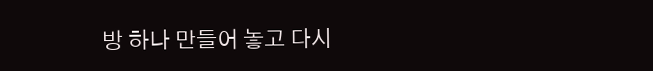방 하나 만들어 놓고 다시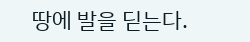땅에 발을 딛는다.